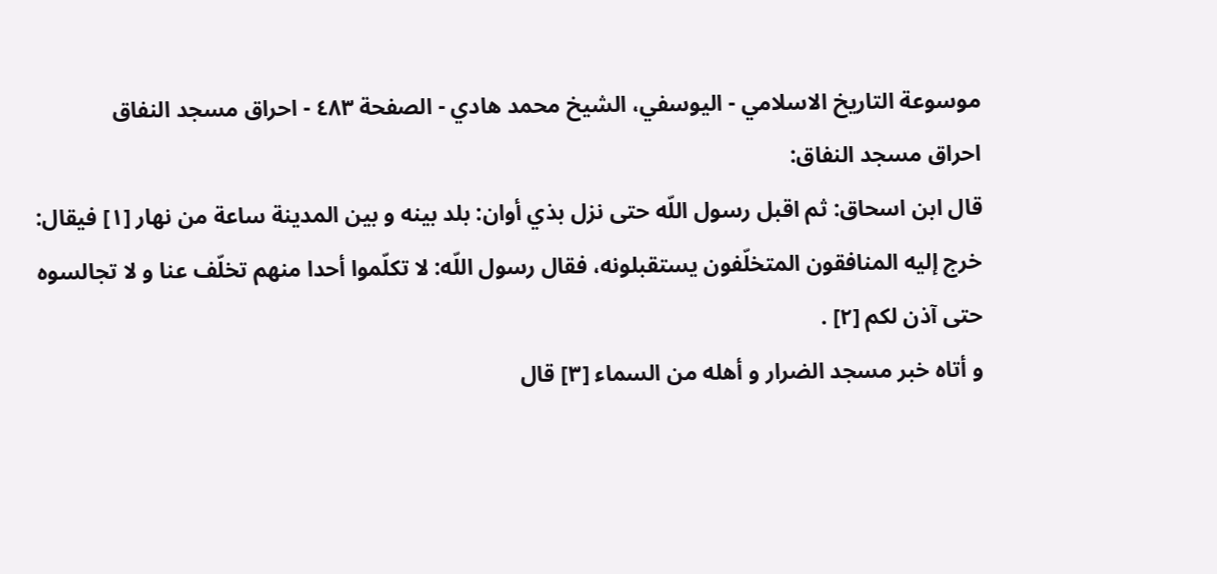موسوعة التاريخ الاسلامي - اليوسفي، الشيخ محمد هادي - الصفحة ٤٨٣ - احراق مسجد النفاق
احراق مسجد النفاق:
قال ابن اسحاق: ثم اقبل رسول اللّه حتى نزل بذي أوان: بلد بينه و بين المدينة ساعة من نهار [١] فيقال: خرج إليه المنافقون المتخلّفون يستقبلونه، فقال رسول اللّه: لا تكلّموا أحدا منهم تخلّف عنا و لا تجالسوه حتى آذن لكم [٢] .
و أتاه خبر مسجد الضرار و أهله من السماء [٣] قال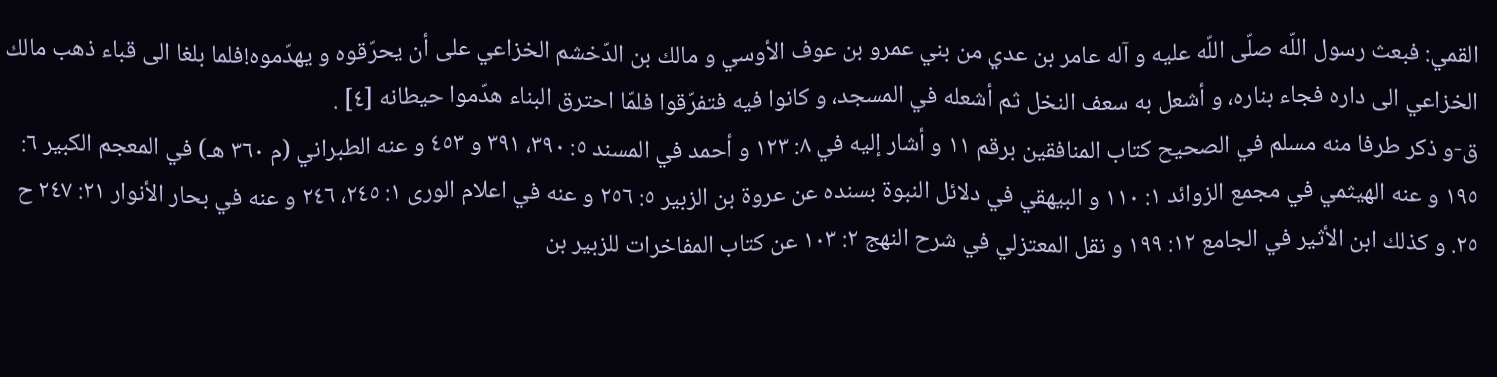القمي: فبعث رسول اللّه صلّى اللّه عليه و آله عامر بن عدي من بني عمرو بن عوف الأوسي و مالك بن الدّخشم الخزاعي على أن يحرّقوه و يهدّموه!فلما بلغا الى قباء ذهب مالك الخزاعي الى داره فجاء بناره، و أشعل به سعف النخل ثم أشعله في المسجد، و كانوا فيه فتفرّقوا فلمّا احترق البناء هدّموا حيطانه [٤] .
ق-و ذكر طرفا منه مسلم في الصحيح كتاب المنافقين برقم ١١ و أشار إليه في ٨: ١٢٣ و أحمد في المسند ٥: ٣٩٠، ٣٩١ و ٤٥٣ و عنه الطبراني (م ٣٦٠ هـ) في المعجم الكبير ٦: ١٩٥ و عنه الهيثمي في مجمع الزوائد ١: ١١٠ و البيهقي في دلائل النبوة بسنده عن عروة بن الزبير ٥: ٢٥٦ و عنه في اعلام الورى ١: ٢٤٥، ٢٤٦ و عنه في بحار الأنوار ٢١: ٢٤٧ ح ٢٥. و كذلك ابن الأثير في الجامع ١٢: ١٩٩ و نقل المعتزلي في شرح النهج ٢: ١٠٣ عن كتاب المفاخرات للزبير بن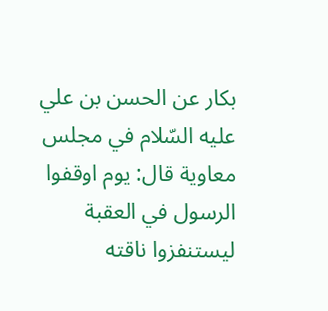بكار عن الحسن بن علي عليه السّلام في مجلس معاوية قال: يوم اوقفوا الرسول في العقبة ليستنفزوا ناقته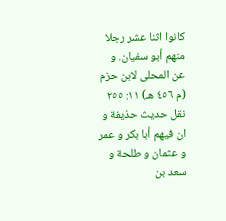كانوا اثنا عشر رجلا منهم أبو سفيان. و عن المحلى لابن حزم (م ٤٥٦ هـ) ١١: ٢٥٥ نقل حديث حذيفة و ان فيهم أبا بكر و عمر و عثمان و طلحة و سعد بن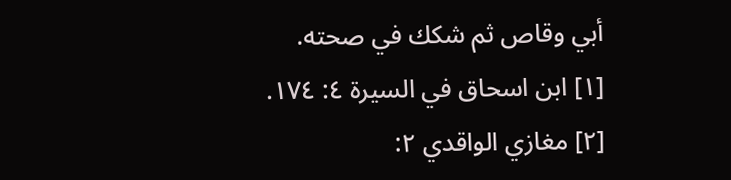أبي وقاص ثم شكك في صحته.
[١] ابن اسحاق في السيرة ٤: ١٧٤.
[٢] مغازي الواقدي ٢: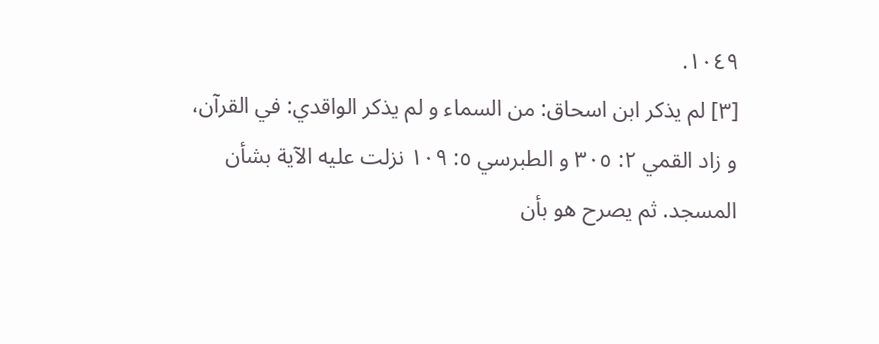١٠٤٩.
[٣] لم يذكر ابن اسحاق: من السماء و لم يذكر الواقدي: في القرآن، و زاد القمي ٢: ٣٠٥ و الطبرسي ٥: ١٠٩ نزلت عليه الآية بشأن المسجد. ثم يصرح هو بأن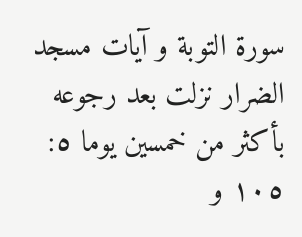سورة التوبة و آيات مسجد الضرار نزلت بعد رجوعه بأكثر من خمسين يوما ٥: ١٠٥ و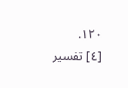١٢٠.
[٤] تفسير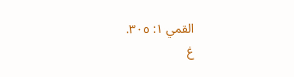القمي ١: ٣٠٥.
غ